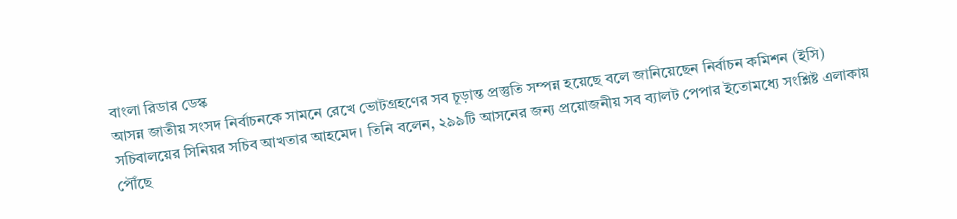বাংলা রিডার ডেস্ক
আসন্ন জাতীয় সংসদ নির্বাচনকে সামনে রেখে ভোটগ্রহণের সব চূড়ান্ত প্রস্তুতি সম্পন্ন হয়েছে বলে জানিয়েছেন নির্বাচন কমিশন (ইসি) সচিবালয়ের সিনিয়র সচিব আখতার আহমেদ। তিনি বলেন, ২৯৯টি আসনের জন্য প্রয়োজনীয় সব ব্যালট পেপার ইতোমধ্যে সংশ্লিষ্ট এলাকায় পৌঁছে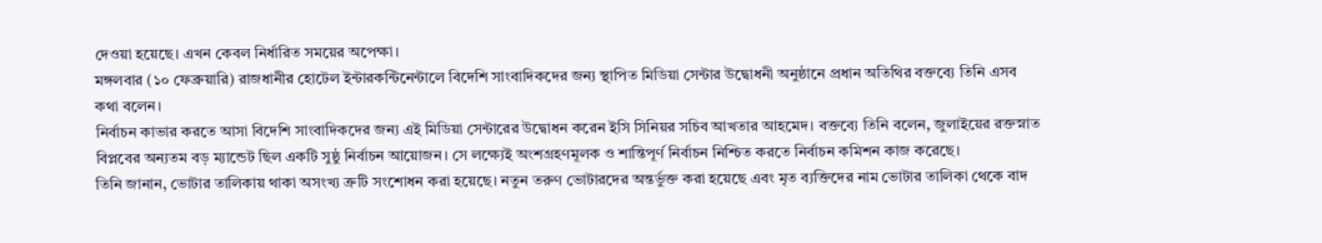দেওয়া হয়েছে। এখন কেবল নির্ধারিত সময়ের অপেক্ষা।
মঙ্গলবার (১০ ফেব্রুয়ারি) রাজধানীর হোটেল ইন্টারকন্টিনেন্টালে বিদেশি সাংবাদিকদের জন্য স্থাপিত মিডিয়া সেন্টার উদ্বোধনী অনুষ্ঠানে প্রধান অতিথির বক্তব্যে তিনি এসব কথা বলেন।
নির্বাচন কাভার করতে আসা বিদেশি সাংবাদিকদের জন্য এই মিডিয়া সেন্টারের উদ্বোধন করেন ইসি সিনিয়র সচিব আখতার আহমেদ। বক্তব্যে তিনি বলেন, জুলাইয়ের রক্তস্নাত বিপ্লবের অন্যতম বড় ম্যান্ডেট ছিল একটি সুষ্ঠু নির্বাচন আয়োজন। সে লক্ষ্যেই অংশগ্রহণমূলক ও শান্তিপূর্ণ নির্বাচন নিশ্চিত করতে নির্বাচন কমিশন কাজ করেছে।
তিনি জানান, ভোটার তালিকায় থাকা অসংখ্য ত্রুটি সংশোধন করা হয়েছে। নতুন তরুণ ভোটারদের অন্তর্ভুক্ত করা হয়েছে এবং মৃত ব্যক্তিদের নাম ভোটার তালিকা থেকে বাদ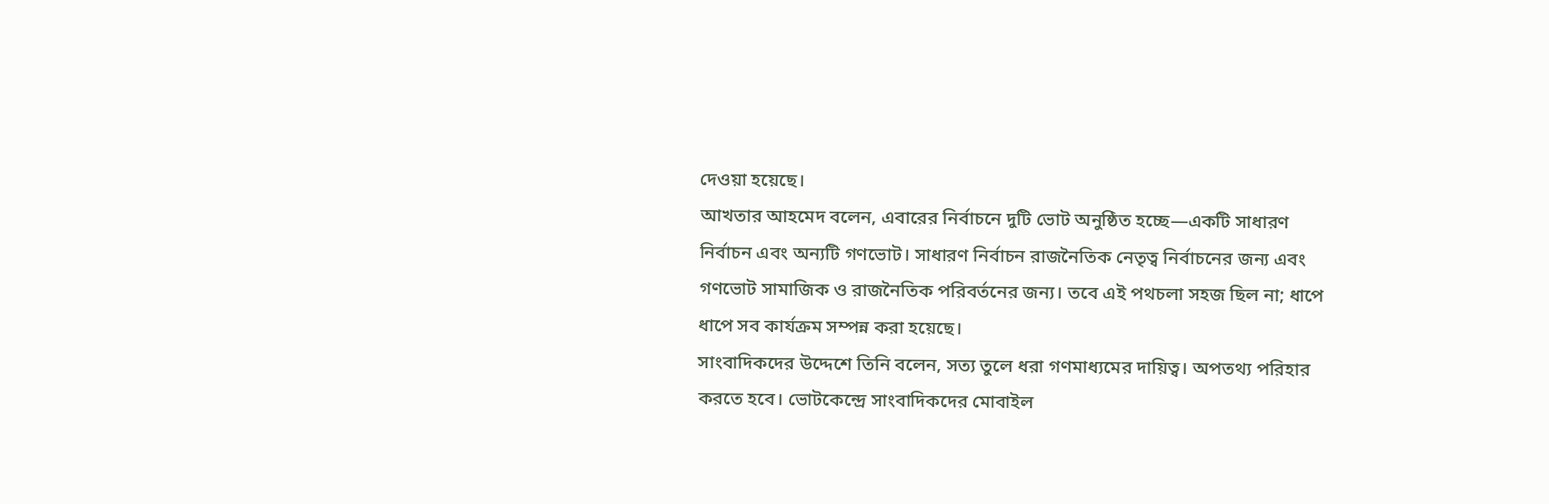দেওয়া হয়েছে।
আখতার আহমেদ বলেন, এবারের নির্বাচনে দুটি ভোট অনুষ্ঠিত হচ্ছে—একটি সাধারণ নির্বাচন এবং অন্যটি গণভোট। সাধারণ নির্বাচন রাজনৈতিক নেতৃত্ব নির্বাচনের জন্য এবং গণভোট সামাজিক ও রাজনৈতিক পরিবর্তনের জন্য। তবে এই পথচলা সহজ ছিল না; ধাপে ধাপে সব কার্যক্রম সম্পন্ন করা হয়েছে।
সাংবাদিকদের উদ্দেশে তিনি বলেন, সত্য তুলে ধরা গণমাধ্যমের দায়িত্ব। অপতথ্য পরিহার করতে হবে। ভোটকেন্দ্রে সাংবাদিকদের মোবাইল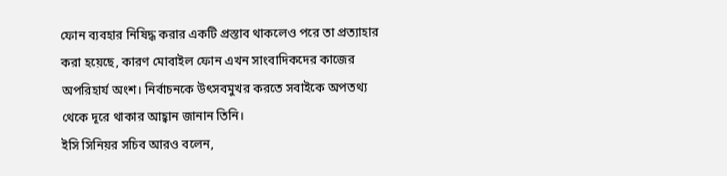ফোন ব্যবহার নিষিদ্ধ করার একটি প্রস্তাব থাকলেও পরে তা প্রত্যাহার করা হয়েছে, কারণ মোবাইল ফোন এখন সাংবাদিকদের কাজের অপরিহার্য অংশ। নির্বাচনকে উৎসবমুখর করতে সবাইকে অপতথ্য থেকে দূরে থাকার আহ্বান জানান তিনি।
ইসি সিনিয়র সচিব আরও বলেন,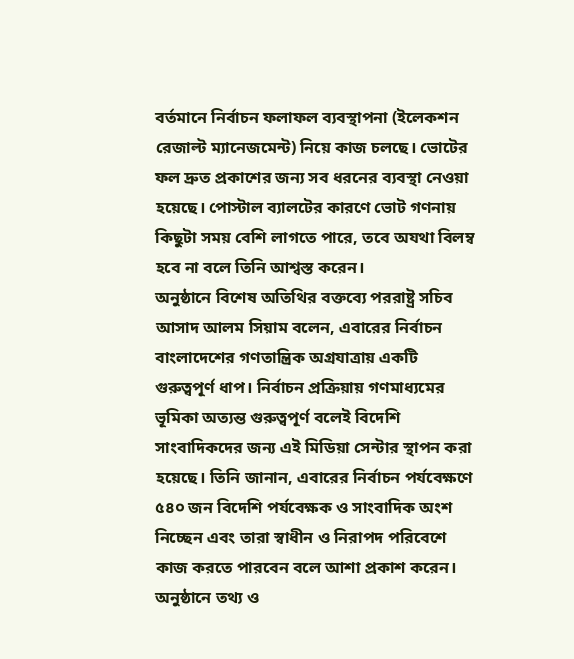বর্তমানে নির্বাচন ফলাফল ব্যবস্থাপনা (ইলেকশন রেজাল্ট ম্যানেজমেন্ট) নিয়ে কাজ চলছে। ভোটের ফল দ্রুত প্রকাশের জন্য সব ধরনের ব্যবস্থা নেওয়া হয়েছে। পোস্টাল ব্যালটের কারণে ভোট গণনায় কিছুটা সময় বেশি লাগতে পারে, তবে অযথা বিলম্ব হবে না বলে তিনি আশ্বস্ত করেন।
অনুষ্ঠানে বিশেষ অতিথির বক্তব্যে পররাষ্ট্র সচিব আসাদ আলম সিয়াম বলেন, এবারের নির্বাচন বাংলাদেশের গণতান্ত্রিক অগ্রযাত্রায় একটি গুরুত্বপূর্ণ ধাপ। নির্বাচন প্রক্রিয়ায় গণমাধ্যমের ভূমিকা অত্যন্ত গুরুত্বপূর্ণ বলেই বিদেশি সাংবাদিকদের জন্য এই মিডিয়া সেন্টার স্থাপন করা হয়েছে। তিনি জানান, এবারের নির্বাচন পর্যবেক্ষণে ৫৪০ জন বিদেশি পর্যবেক্ষক ও সাংবাদিক অংশ নিচ্ছেন এবং তারা স্বাধীন ও নিরাপদ পরিবেশে কাজ করতে পারবেন বলে আশা প্রকাশ করেন।
অনুষ্ঠানে তথ্য ও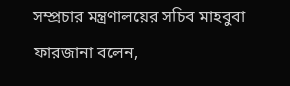সম্প্রচার মন্ত্রণালয়ের সচিব মাহবুবা ফারজানা বলেন,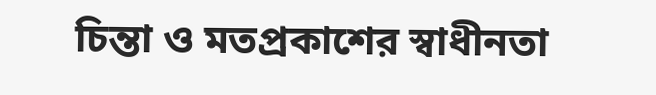চিন্তা ও মতপ্রকাশের স্বাধীনতা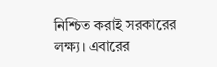নিশ্চিত করাই সরকারের লক্ষ্য। এবারের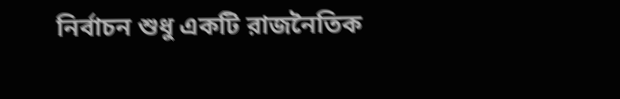নির্বাচন শুধু একটি রাজনৈতিক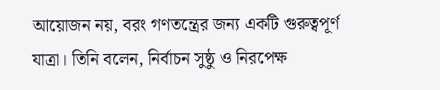আয়োজন নয়, বরং গণতন্ত্রের জন্য একটি গুরুত্বপূর্ণ যাত্রা। তিনি বলেন, নির্বাচন সুষ্ঠু ও নিরপেক্ষ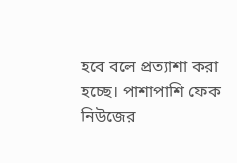হবে বলে প্রত্যাশা করা হচ্ছে। পাশাপাশি ফেক নিউজের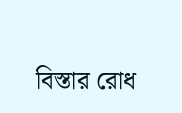বিস্তার রোধ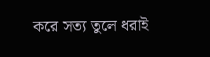করে সত্য তুলে ধরাই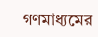গণমাধ্যমের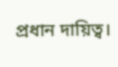প্রধান দায়িত্ব।